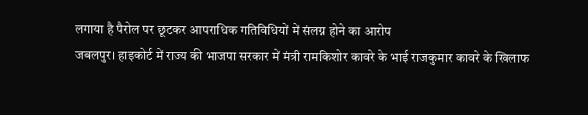लगाया है पैरोल पर छूटकर आपराधिक गतिविधियों में संलग्न होने का आरोप
जबलपुर। हाइकोर्ट में राज्य की भाजपा सरकार में मंत्री रामकिशोर कावरे के भाई राजकुमार कावरे के खिलाफ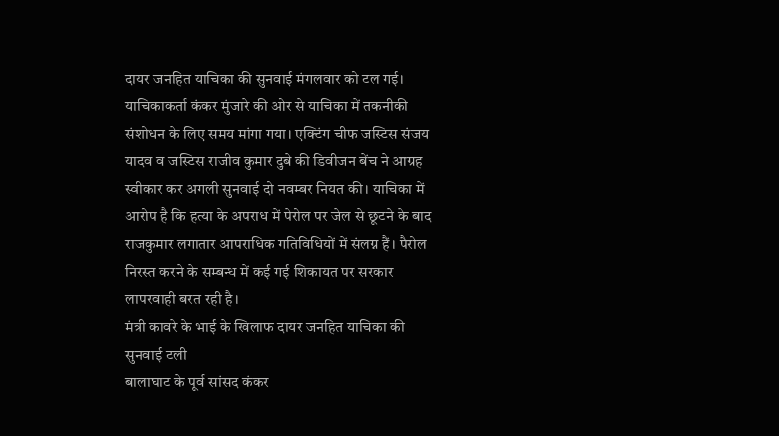दायर जनहित याचिका की सुनवाई मंगलवार को टल गई। याचिकाकर्ता कंकर मुंजारे की ओर से याचिका में तकनीकी संशोधन के लिए समय मांगा गया। एक्टिंग चीफ जस्टिस संजय यादव व जस्टिस राजीव कुमार दुबे की डिवीजन बेंच ने आग्रह स्वीकार कर अगली सुनवाई दो नवम्बर नियत की। याचिका में आरोप है कि हत्या के अपराध में पेरोल पर जेल से छूटने के बाद राजकुमार लगातार आपराधिक गतिविधियों में संलग्न हैं। पैरोल निरस्त करने के सम्बन्ध में कई गई शिकायत पर सरकार लापरवाही बरत रही है।
मंत्री कावरे के भाई के खिलाफ दायर जनहित याचिका की सुनवाई टली
बालाघाट के पूर्व सांसद कंकर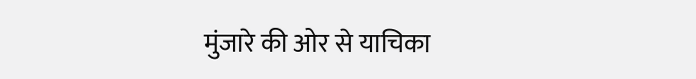मुंजारे की ओर से याचिका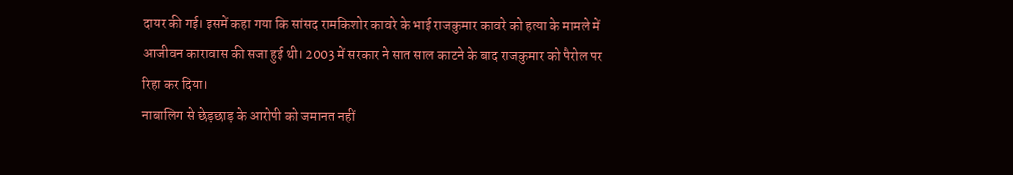दायर की गई। इसमें कहा गया कि सांसद रामकिशोर कावरे के भाई राजकुमार कावरे को हत्या के मामले में आजीवन कारावास की सजा हुई थी। 2003 में सरकार ने सात साल काटने के बाद राजकुमार को पैरोल पर रिहा कर दिया।
नाबालिग से छेड़छाड़ के आरोपी को जमानत नहीं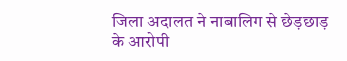जिला अदालत ने नाबालिग से छेड़छाड़ के आरोपी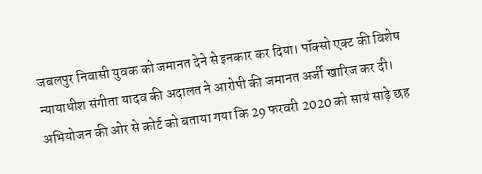जबलपुर निवासी युवक को जमानत देने से इनकार कर दिया। पॉक्सो एक्ट की विशेष न्यायाधीश संगीता यादव की अदालत ने आरोपी की जमानत अर्जी खारिज कर दी। अभियोजन की ओर से कोर्ट को बताया गया कि 29 फरवरी 2020 को सायं साढ़े छह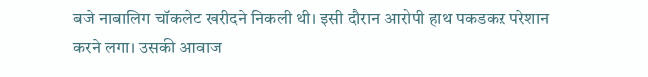बजे नाबालिग चॉकलेट खरीदने निकली थी। इसी दौरान आरोपी हाथ पकडकऱ परेशान करने लगा। उसकी आवाज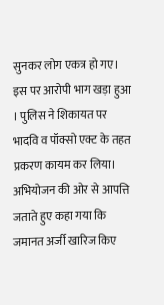सुनकर लोग एकत्र हो गए। इस पर आरोपी भाग खड़ा हुआ । पुलिस ने शिकायत पर भादवि व पॉक्सो एक्ट के तहत प्रकरण कायम कर लिया। अभियोजन की ओर से आपत्ति जताते हुए कहा गया कि जमानत अर्जी खारिज किए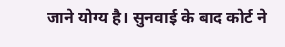जाने योग्य है। सुनवाई के बाद कोर्ट ने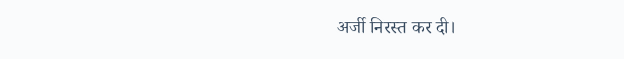अर्जी निरस्त कर दी।